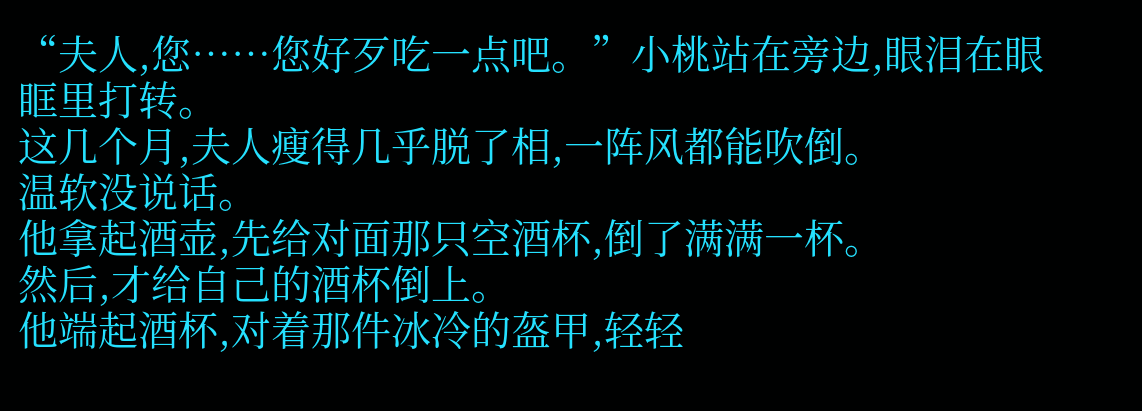“夫人,您……您好歹吃一点吧。”小桃站在旁边,眼泪在眼眶里打转。
这几个月,夫人瘦得几乎脱了相,一阵风都能吹倒。
温软没说话。
他拿起酒壶,先给对面那只空酒杯,倒了满满一杯。
然后,才给自己的酒杯倒上。
他端起酒杯,对着那件冰冷的盔甲,轻轻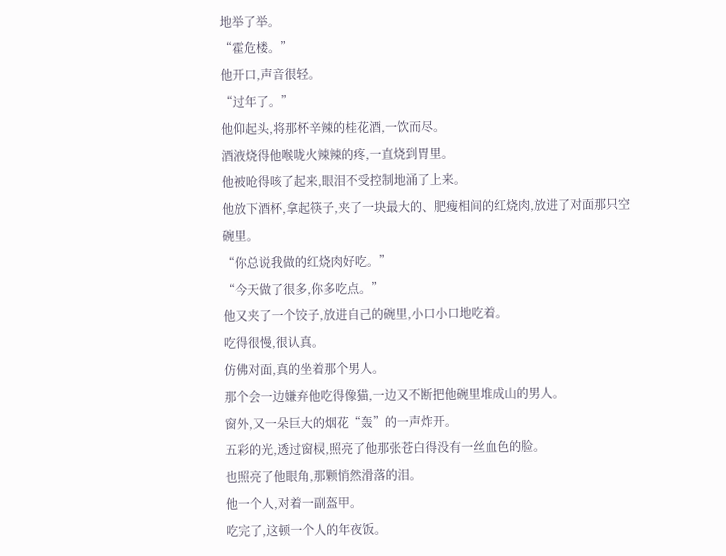地举了举。
“霍危楼。”
他开口,声音很轻。
“过年了。”
他仰起头,将那杯辛辣的桂花酒,一饮而尽。
酒液烧得他喉咙火辣辣的疼,一直烧到胃里。
他被呛得咳了起来,眼泪不受控制地涌了上来。
他放下酒杯,拿起筷子,夹了一块最大的、肥瘦相间的红烧肉,放进了对面那只空碗里。
“你总说我做的红烧肉好吃。”
“今天做了很多,你多吃点。”
他又夹了一个饺子,放进自己的碗里,小口小口地吃着。
吃得很慢,很认真。
仿佛对面,真的坐着那个男人。
那个会一边嫌弃他吃得像猫,一边又不断把他碗里堆成山的男人。
窗外,又一朵巨大的烟花“轰”的一声炸开。
五彩的光,透过窗棂,照亮了他那张苍白得没有一丝血色的脸。
也照亮了他眼角,那颗悄然滑落的泪。
他一个人,对着一副盔甲。
吃完了,这顿一个人的年夜饭。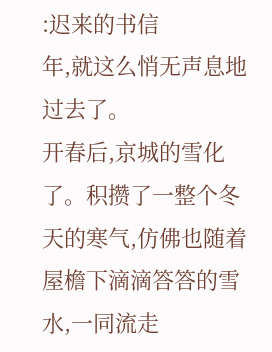:迟来的书信
年,就这么悄无声息地过去了。
开春后,京城的雪化了。积攒了一整个冬天的寒气,仿佛也随着屋檐下滴滴答答的雪水,一同流走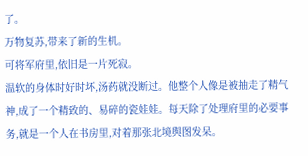了。
万物复苏,带来了新的生机。
可将军府里,依旧是一片死寂。
温软的身体时好时坏,汤药就没断过。他整个人像是被抽走了精气神,成了一个精致的、易碎的瓷娃娃。每天除了处理府里的必要事务,就是一个人在书房里,对着那张北境舆图发呆。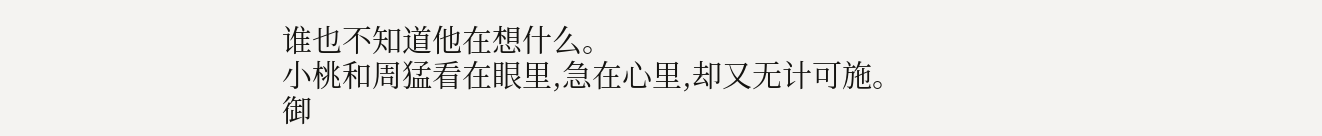谁也不知道他在想什么。
小桃和周猛看在眼里,急在心里,却又无计可施。
御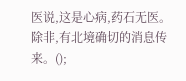医说,这是心病,药石无医。除非,有北境确切的消息传来。();